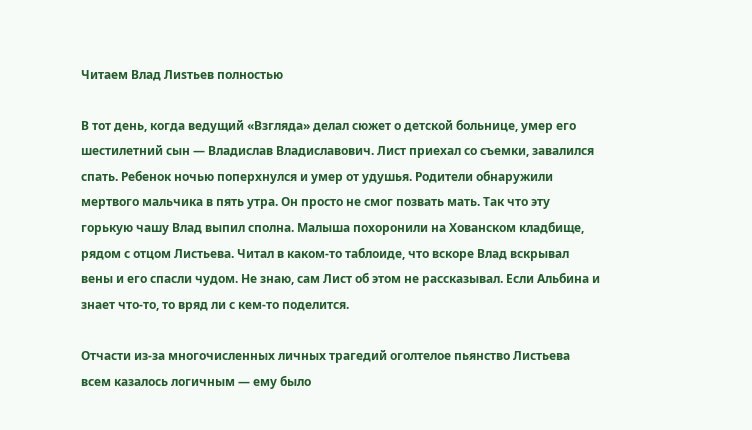Читаем Влад Лиsтьев полностью

В тот день, когда ведущий «Взгляда» делал сюжет о детской больнице, умер его шестилетний сын — Владислав Владиславович. Лист приехал со съемки, завалился спать. Ребенок ночью поперхнулся и умер от удушья. Родители обнаружили мертвого мальчика в пять утра. Он просто не смог позвать мать. Так что эту горькую чашу Влад выпил сполна. Малыша похоронили на Хованском кладбище, рядом с отцом Листьева. Читал в каком-то таблоиде, что вскоре Влад вскрывал вены и его спасли чудом. Не знаю, сам Лист об этом не рассказывал. Если Альбина и знает что-то, то вряд ли с кем-то поделится.

Отчасти из-за многочисленных личных трагедий оголтелое пьянство Листьева всем казалось логичным — ему было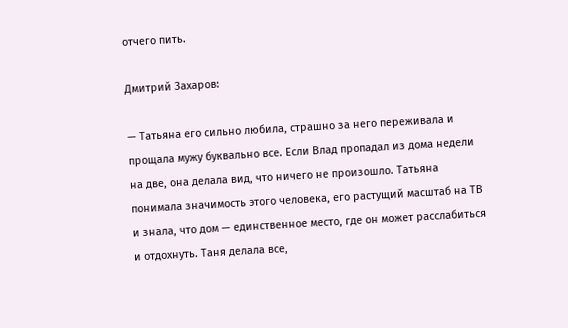отчего пить.

Дмитрий Захаров:

— Татьяна его сильно любила, страшно за него переживала и прощала мужу буквально все. Если Влад пропадал из дома недели на две, она делала вид, что ничего не произошло. Татьяна понимала значимость этого человека, его растущий масштаб на ТВ и знала, что дом — единственное место, где он может расслабиться и отдохнуть. Таня делала все,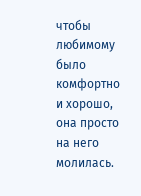чтобы любимому было комфортно и хорошо, она просто на него молилась.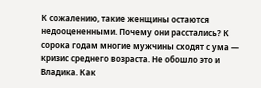К сожалению, такие женщины остаются недооцененными. Почему они расстались? К сорока годам многие мужчины сходят с ума — кризис среднего возраста. Не обошло это и Владика. Как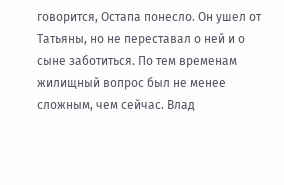говорится, Остапа понесло. Он ушел от Татьяны, но не переставал о ней и о сыне заботиться. По тем временам жилищный вопрос был не менее сложным, чем сейчас. Влад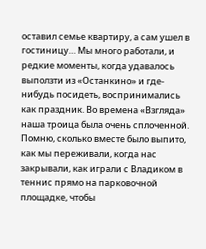оставил семье квартиру, а сам ушел в гостиницу… Мы много работали, и редкие моменты, когда удавалось выползти из «Останкино» и где-нибудь посидеть, воспринимались как праздник. Во времена «Взгляда» наша троица была очень сплоченной. Помню, сколько вместе было выпито, как мы переживали, когда нас закрывали, как играли с Владиком в теннис прямо на парковочной площадке, чтобы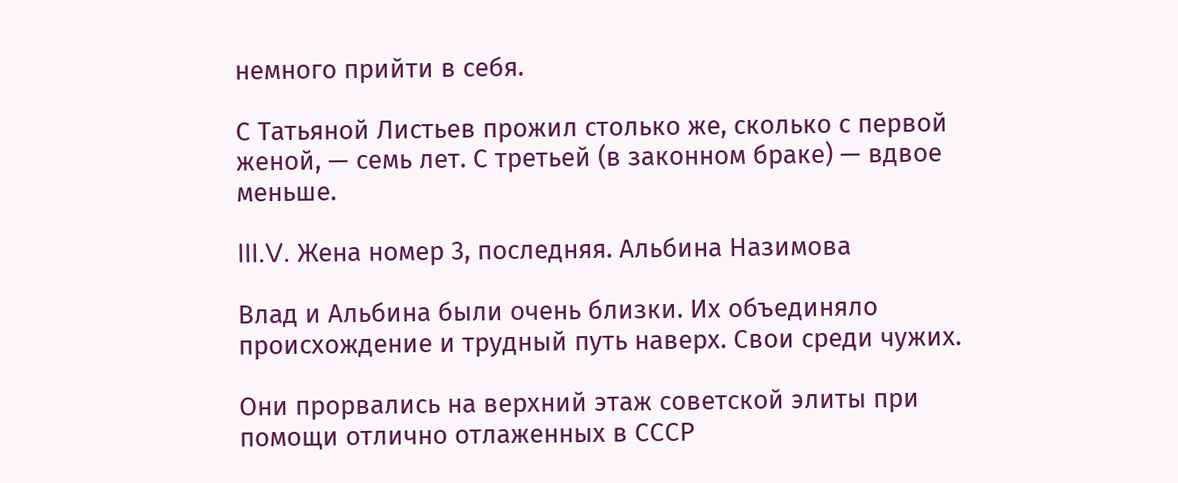немного прийти в себя.

С Татьяной Листьев прожил столько же, сколько с первой женой, — семь лет. С третьей (в законном браке) — вдвое меньше.

III.V. Жена номер 3, последняя. Альбина Назимова

Влад и Альбина были очень близки. Их объединяло происхождение и трудный путь наверх. Свои среди чужих.

Они прорвались на верхний этаж советской элиты при помощи отлично отлаженных в СССР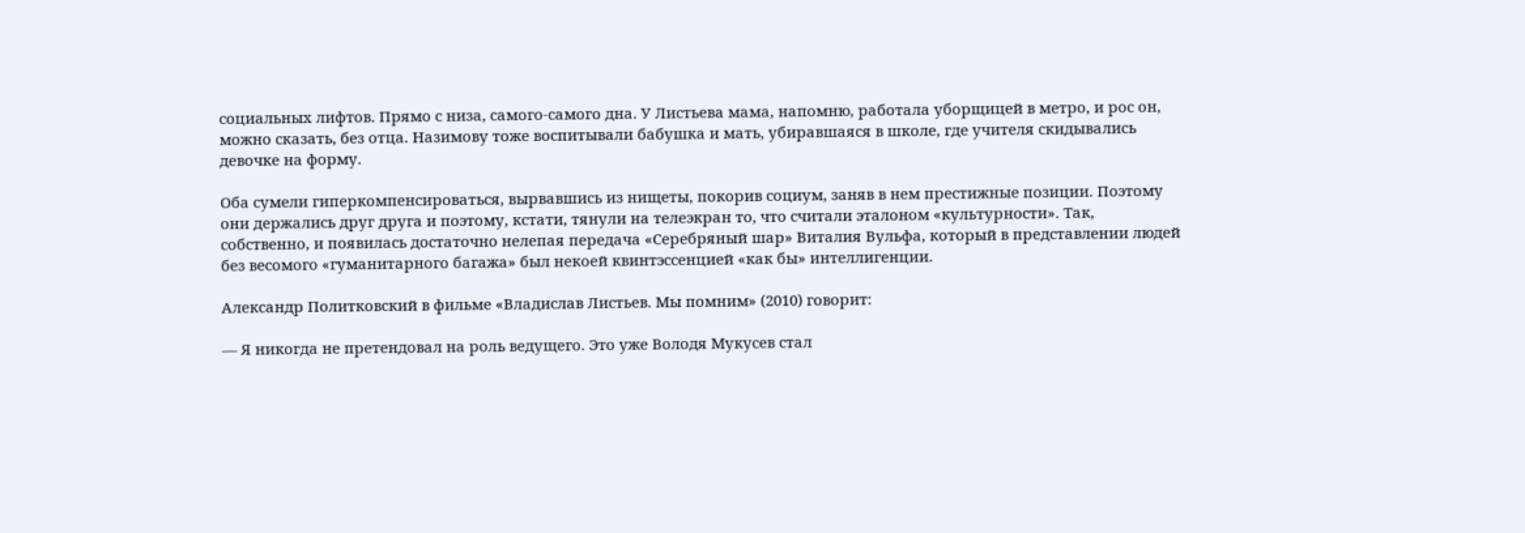социальных лифтов. Прямо с низа, самого-самого дна. У Листьева мама, напомню, работала уборщицей в метро, и рос он, можно сказать, без отца. Назимову тоже воспитывали бабушка и мать, убиравшаяся в школе, где учителя скидывались девочке на форму.

Оба сумели гиперкомпенсироваться, вырвавшись из нищеты, покорив социум, заняв в нем престижные позиции. Поэтому они держались друг друга и поэтому, кстати, тянули на телеэкран то, что считали эталоном «культурности». Так, собственно, и появилась достаточно нелепая передача «Серебряный шар» Виталия Вульфа, который в представлении людей без весомого «гуманитарного багажа» был некоей квинтэссенцией «как бы» интеллигенции.

Александр Политковский в фильме «Владислав Листьев. Мы помним» (2010) говорит:

— Я никогда не претендовал на роль ведущего. Это уже Володя Мукусев стал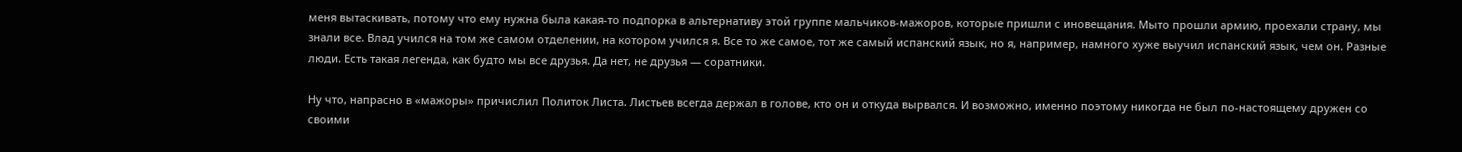меня вытаскивать, потому что ему нужна была какая-то подпорка в альтернативу этой группе мальчиков-мажоров, которые пришли с иновещания. Мыто прошли армию, проехали страну, мы знали все. Влад учился на том же самом отделении, на котором учился я. Все то же самое, тот же самый испанский язык, но я, например, намного хуже выучил испанский язык, чем он. Разные люди. Есть такая легенда, как будто мы все друзья. Да нет, не друзья — соратники.

Ну что, напрасно в «мажоры» причислил Политок Листа. Листьев всегда держал в голове, кто он и откуда вырвался. И возможно, именно поэтому никогда не был по-настоящему дружен со своими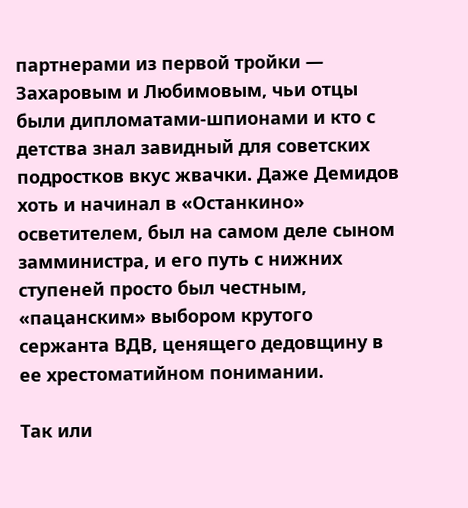партнерами из первой тройки — Захаровым и Любимовым, чьи отцы были дипломатами-шпионами и кто с детства знал завидный для советских подростков вкус жвачки. Даже Демидов хоть и начинал в «Останкино» осветителем, был на самом деле сыном замминистра, и его путь с нижних ступеней просто был честным, «пацанским» выбором крутого сержанта ВДВ, ценящего дедовщину в ее хрестоматийном понимании.

Так или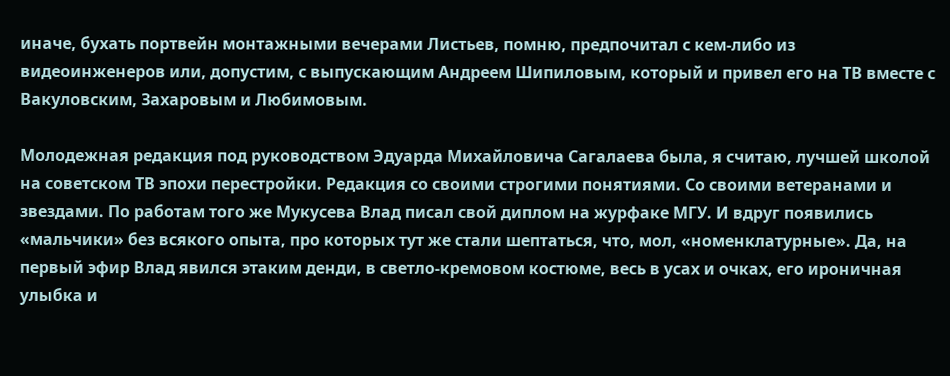иначе, бухать портвейн монтажными вечерами Листьев, помню, предпочитал с кем-либо из видеоинженеров или, допустим, с выпускающим Андреем Шипиловым, который и привел его на ТВ вместе с Вакуловским, Захаровым и Любимовым.

Молодежная редакция под руководством Эдуарда Михайловича Сагалаева была, я считаю, лучшей школой на советском ТВ эпохи перестройки. Редакция со своими строгими понятиями. Со своими ветеранами и звездами. По работам того же Мукусева Влад писал свой диплом на журфаке МГУ. И вдруг появились «мальчики» без всякого опыта, про которых тут же стали шептаться, что, мол, «номенклатурные». Да, на первый эфир Влад явился этаким денди, в светло-кремовом костюме, весь в усах и очках, его ироничная улыбка и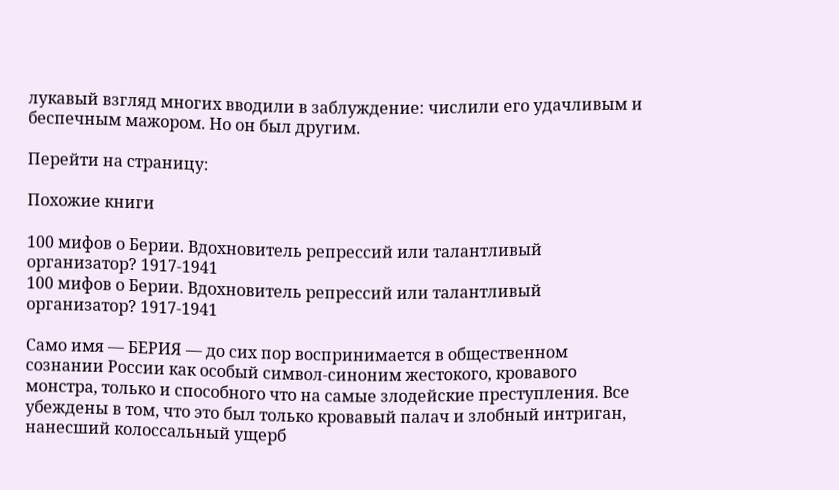лукавый взгляд многих вводили в заблуждение: числили его удачливым и беспечным мажором. Но он был другим.

Перейти на страницу:

Похожие книги

100 мифов о Берии. Вдохновитель репрессий или талантливый организатор? 1917-1941
100 мифов о Берии. Вдохновитель репрессий или талантливый организатор? 1917-1941

Само имя — БЕРИЯ — до сих пор воспринимается в общественном сознании России как особый символ-синоним жестокого, кровавого монстра, только и способного что на самые злодейские преступления. Все убеждены в том, что это был только кровавый палач и злобный интриган, нанесший колоссальный ущерб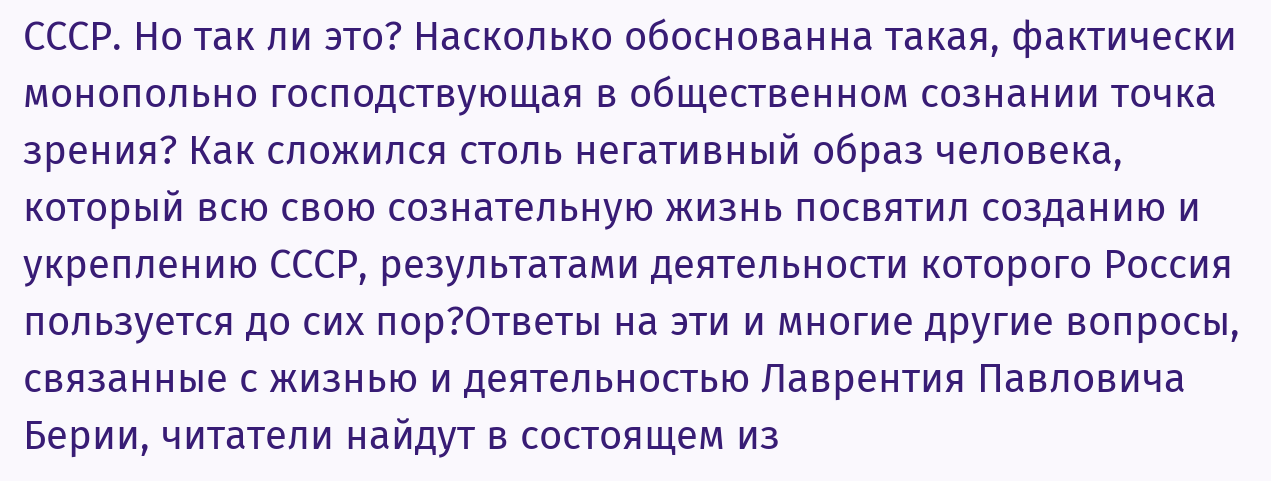СССР. Но так ли это? Насколько обоснованна такая, фактически монопольно господствующая в общественном сознании точка зрения? Как сложился столь негативный образ человека, который всю свою сознательную жизнь посвятил созданию и укреплению СССР, результатами деятельности которого Россия пользуется до сих пор?Ответы на эти и многие другие вопросы, связанные с жизнью и деятельностью Лаврентия Павловича Берии, читатели найдут в состоящем из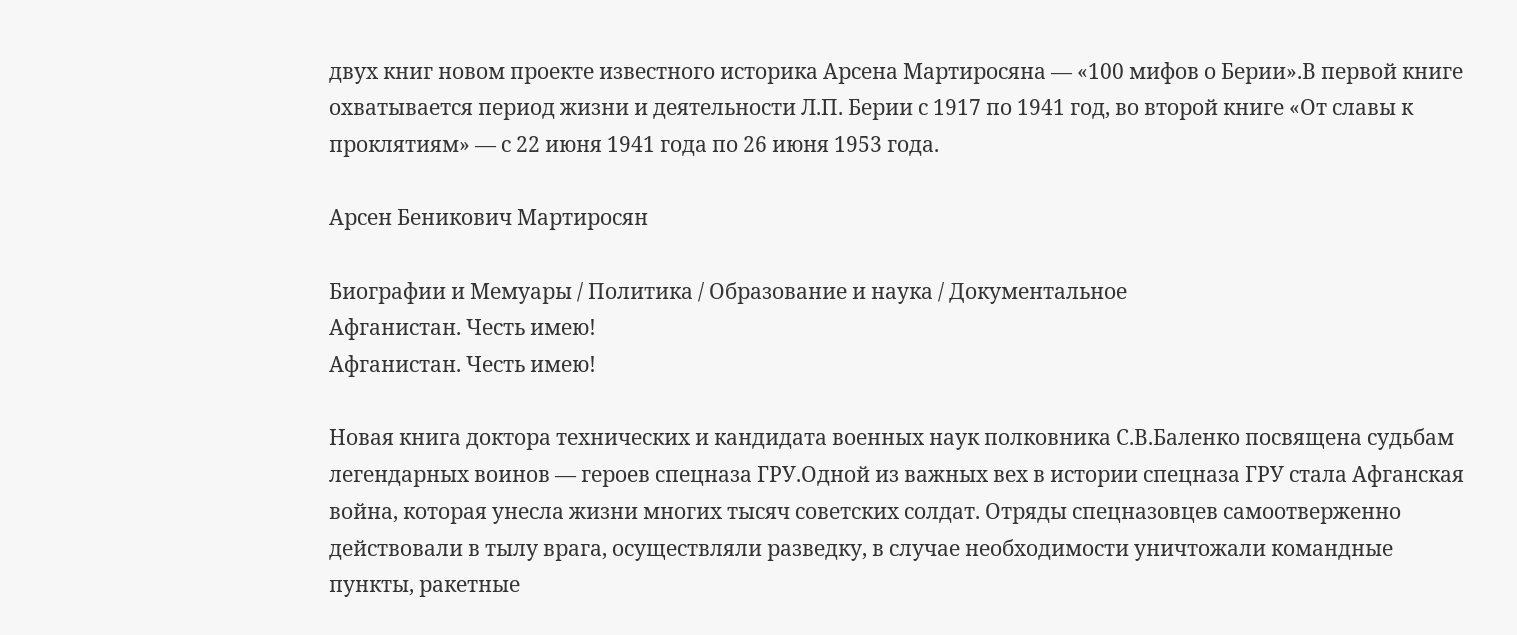двух книг новом проекте известного историка Арсена Мартиросяна — «100 мифов о Берии».В первой книге охватывается период жизни и деятельности Л.П. Берии с 1917 по 1941 год, во второй книге «От славы к проклятиям» — с 22 июня 1941 года по 26 июня 1953 года.

Арсен Беникович Мартиросян

Биографии и Мемуары / Политика / Образование и наука / Документальное
Афганистан. Честь имею!
Афганистан. Честь имею!

Новая книга доктора технических и кандидата военных наук полковника С.В.Баленко посвящена судьбам легендарных воинов — героев спецназа ГРУ.Одной из важных вех в истории спецназа ГРУ стала Афганская война, которая унесла жизни многих тысяч советских солдат. Отряды спецназовцев самоотверженно действовали в тылу врага, осуществляли разведку, в случае необходимости уничтожали командные пункты, ракетные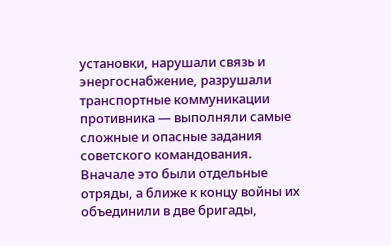установки, нарушали связь и энергоснабжение, разрушали транспортные коммуникации противника — выполняли самые сложные и опасные задания советского командования. Вначале это были отдельные отряды, а ближе к концу войны их объединили в две бригады,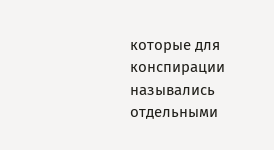которые для конспирации назывались отдельными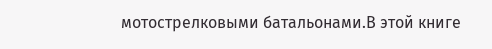мотострелковыми батальонами.В этой книге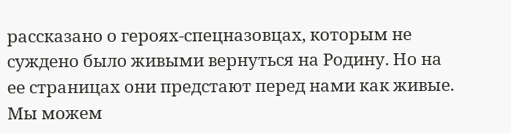рассказано о героях‑спецназовцах, которым не суждено было живыми вернуться на Родину. Но на ее страницах они предстают перед нами как живые. Мы можем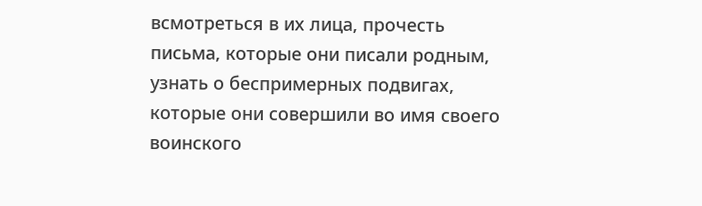всмотреться в их лица, прочесть письма, которые они писали родным, узнать о беспримерных подвигах, которые они совершили во имя своего воинского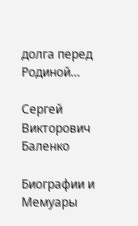долга перед Родиной…

Сергей Викторович Баленко

Биографии и Мемуары